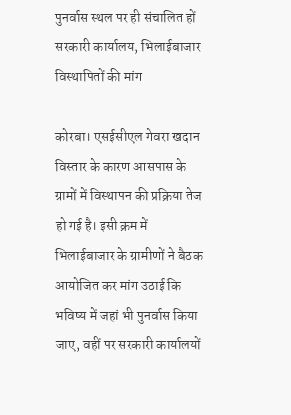पुनर्वास स्थल पर ही संचालित हों सरकारी कार्यालय, भिलाईबाजार विस्थापितों की मांग

कोरबा। एसईसीएल गेवरा खदान विस्तार के कारण आसपास के ग्रामों में विस्थापन की प्रक्रिया तेज हो गई है। इसी क्रम में भिलाईबाजार के ग्रामीणों ने बैठक आयोजित कर मांग उठाई कि भविष्य में जहां भी पुनर्वास किया जाए, वहीं पर सरकारी कार्यालयों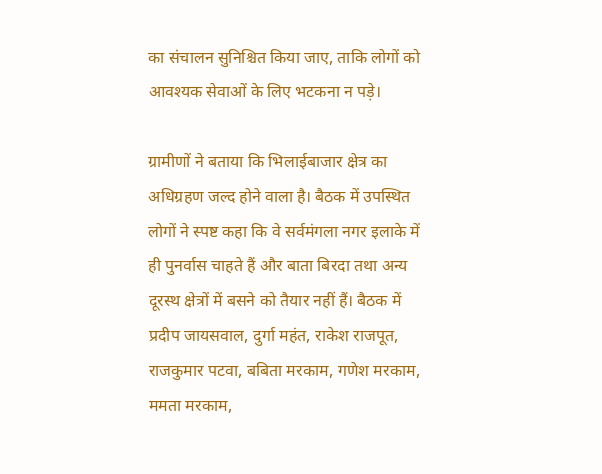का संचालन सुनिश्चित किया जाए, ताकि लोगों को आवश्यक सेवाओं के लिए भटकना न पड़े।

ग्रामीणों ने बताया कि भिलाईबाजार क्षेत्र का अधिग्रहण जल्द होने वाला है। बैठक में उपस्थित लोगों ने स्पष्ट कहा कि वे सर्वमंगला नगर इलाके में ही पुनर्वास चाहते हैं और बाता बिरदा तथा अन्य दूरस्थ क्षेत्रों में बसने को तैयार नहीं हैं। बैठक में प्रदीप जायसवाल, दुर्गा महंत, राकेश राजपूत, राजकुमार पटवा, बबिता मरकाम, गणेश मरकाम, ममता मरकाम,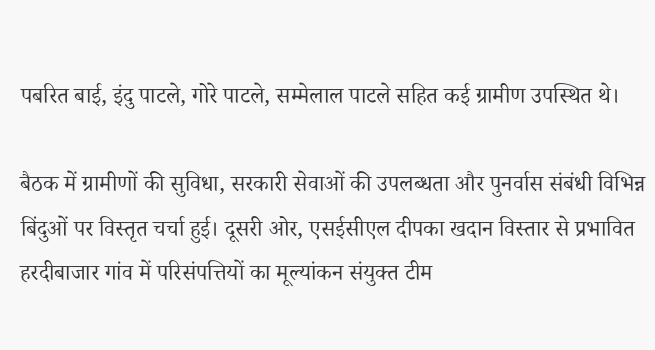पबरित बाई, इंदु पाटले, गोरे पाटले, सम्मेलाल पाटले सहित कई ग्रामीण उपस्थित थे।

बैठक में ग्रामीणों की सुविधा, सरकारी सेवाओं की उपलब्धता और पुनर्वास संबंधी विभिन्न बिंदुओं पर विस्तृत चर्चा हुई। दूसरी ओर, एसईसीएल दीपका खदान विस्तार से प्रभावित हरदीबाजार गांव में परिसंपत्तियों का मूल्यांकन संयुक्त टीम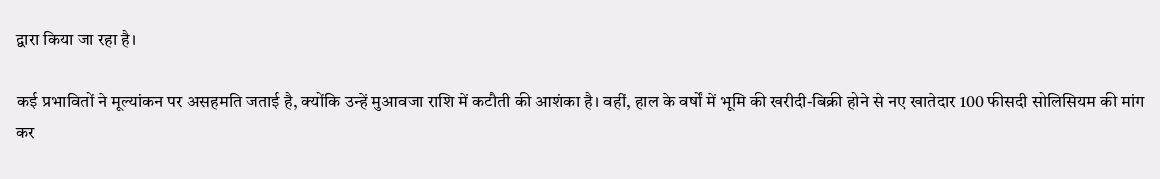द्वारा किया जा रहा है।

कई प्रभावितों ने मूल्यांकन पर असहमति जताई है, क्योंकि उन्हें मुआवजा राशि में कटौती की आशंका है। वहीं, हाल के वर्षों में भूमि की खरीदी-बिक्री होने से नए खातेदार 100 फीसदी सोलिसियम की मांग कर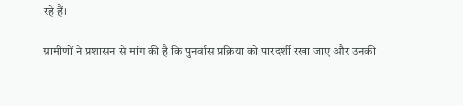रहे हैं।

ग्रामीणों ने प्रशासन से मांग की है कि पुनर्वास प्रक्रिया को पारदर्शी रखा जाए और उनकी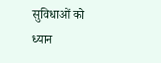सुविधाओं को ध्यान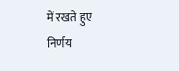में रखते हुए निर्णय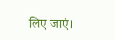लिए जाएं।